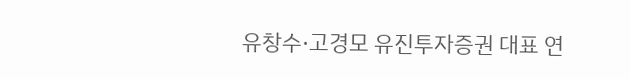유창수·고경모 유진투자증권 대표 연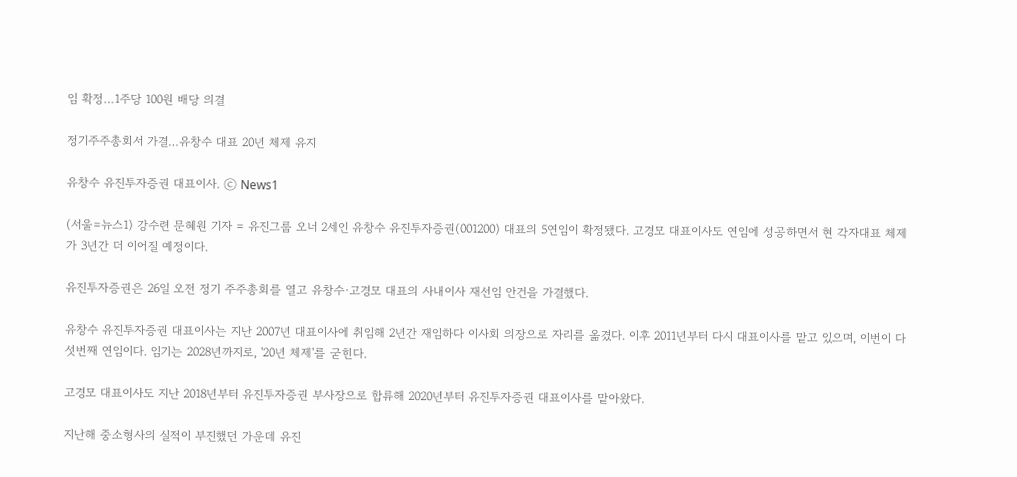임 확정…1주당 100원 배당 의결

정기주주총회서 가결…유창수 대표 20년 체제 유지

유창수 유진투자증권 대표이사. ⓒ News1

(서울=뉴스1) 강수련 문혜원 기자 = 유진그룹 오너 2세인 유창수 유진투자증권(001200) 대표의 5연임이 확정됐다. 고경모 대표이사도 연임에 성공하면서 현 각자대표 체제가 3년간 더 이어질 예정이다.

유진투자증권은 26일 오전 정기 주주총회를 열고 유창수·고경모 대표의 사내이사 재선임 안건을 가결했다.

유창수 유진투자증권 대표이사는 지난 2007년 대표이사에 취임해 2년간 재임하다 이사회 의장으로 자리를 옮겼다. 이후 2011년부터 다시 대표이사를 맡고 있으며, 이번이 다섯번째 연임이다. 임기는 2028년까지로, '20년 체제'를 굳힌다.

고경모 대표이사도 지난 2018년부터 유진투자증권 부사장으로 합류해 2020년부터 유진투자증권 대표이사를 맡아왔다.

지난해 중소형사의 실적이 부진했던 가운데 유진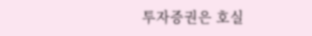투자증권은 호실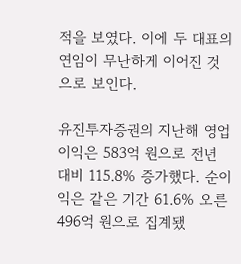적을 보였다. 이에 두 대표의 연임이 무난하게 이어진 것으로 보인다.

유진투자증권의 지난해 영업이익은 583억 원으로 전년 대비 115.8% 증가했다. 순이익은 같은 기간 61.6% 오른 496억 원으로 집계됐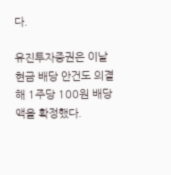다.

유진투자증권은 이날 현금 배당 안건도 의결해 1주당 100원 배당액을 확정했다.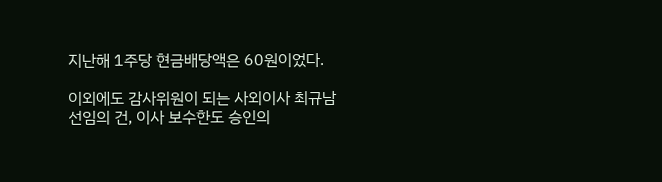지난해 1주당 현금배당액은 60원이었다.

이외에도 감사위원이 되는 사외이사 최규남 선임의 건, 이사 보수한도 승인의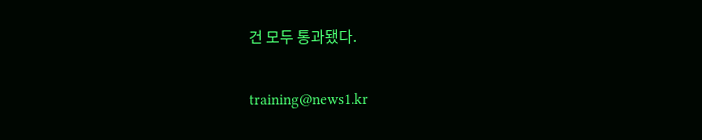건 모두 통과됐다.

training@news1.kr